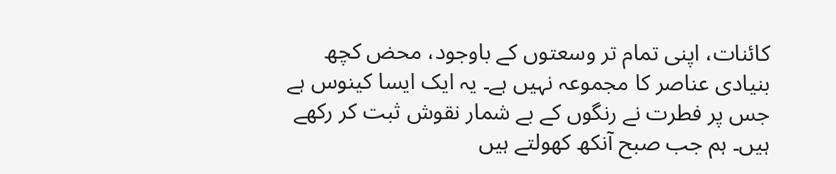کائنات، اپنی تمام تر وسعتوں کے باوجود، محض کچھ بنیادی عناصر کا مجموعہ نہیں ہے۔ یہ ایک ایسا کینوس ہے جس پر فطرت نے رنگوں کے بے شمار نقوش ثبت کر رکھے ہیں۔ ہم جب صبح آنکھ کھولتے ہیں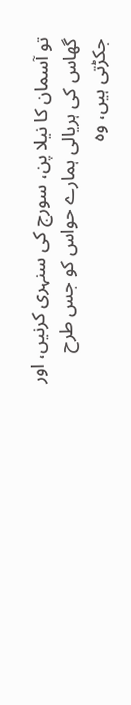تو آسمان کا نیلا پن، سورج کی سنہری کرنیں، اور گھاس کی ہریالی ہمارے حواس کو جس طرح جکڑتی ہیں، وہ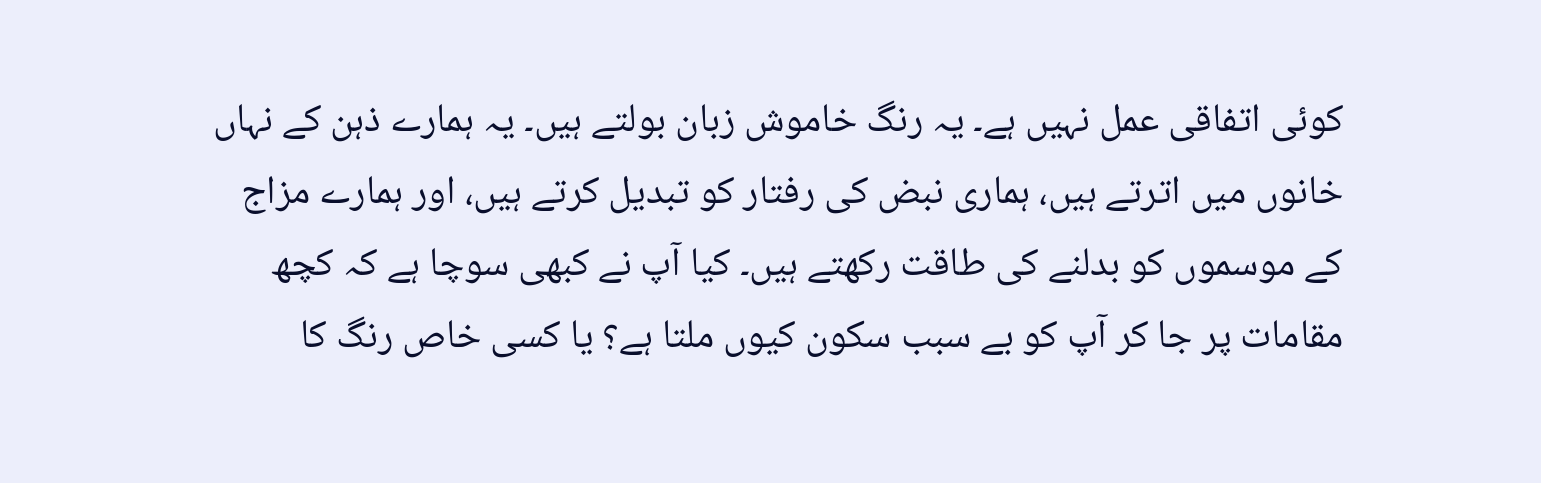کوئی اتفاقی عمل نہیں ہے۔ یہ رنگ خاموش زبان بولتے ہیں۔ یہ ہمارے ذہن کے نہاں خانوں میں اترتے ہیں، ہماری نبض کی رفتار کو تبدیل کرتے ہیں، اور ہمارے مزاج کے موسموں کو بدلنے کی طاقت رکھتے ہیں۔ کیا آپ نے کبھی سوچا ہے کہ کچھ مقامات پر جا کر آپ کو بے سبب سکون کیوں ملتا ہے؟ یا کسی خاص رنگ کا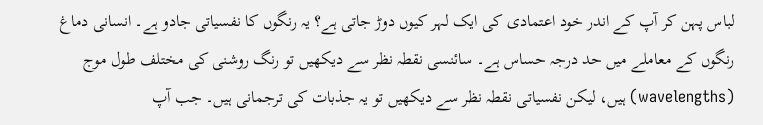لباس پہن کر آپ کے اندر خود اعتمادی کی ایک لہر کیوں دوڑ جاتی ہے؟ یہ رنگوں کا نفسیاتی جادو ہے۔ انسانی دماغ رنگوں کے معاملے میں حد درجہ حساس ہے۔ سائنسی نقطہ نظر سے دیکھیں تو رنگ روشنی کی مختلف طول موج (wavelengths) ہیں، لیکن نفسیاتی نقطہ نظر سے دیکھیں تو یہ جذبات کی ترجمانی ہیں۔ جب آپ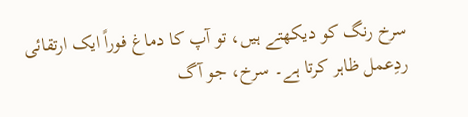سرخ رنگ کو دیکھتے ہیں، تو آپ کا دماغ فوراً ایک ارتقائی ردِعمل ظاہر کرتا ہے۔ سرخ، جو آگ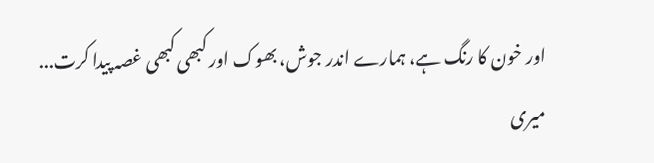اور خون کا رنگ ہے، ہمارے اندر جوش، بھوک اور کبھی کبھی غصہ پیدا کرت...
میری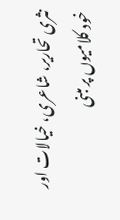نثری تحاریر، شاعری، خیالات اور خود کلامیوں پر مبنی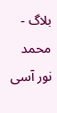بلاگ - محمد نور آسی